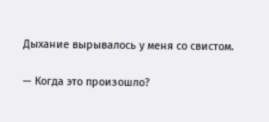Дыхание вырывалось у меня со свистом.

— Когда это произошло?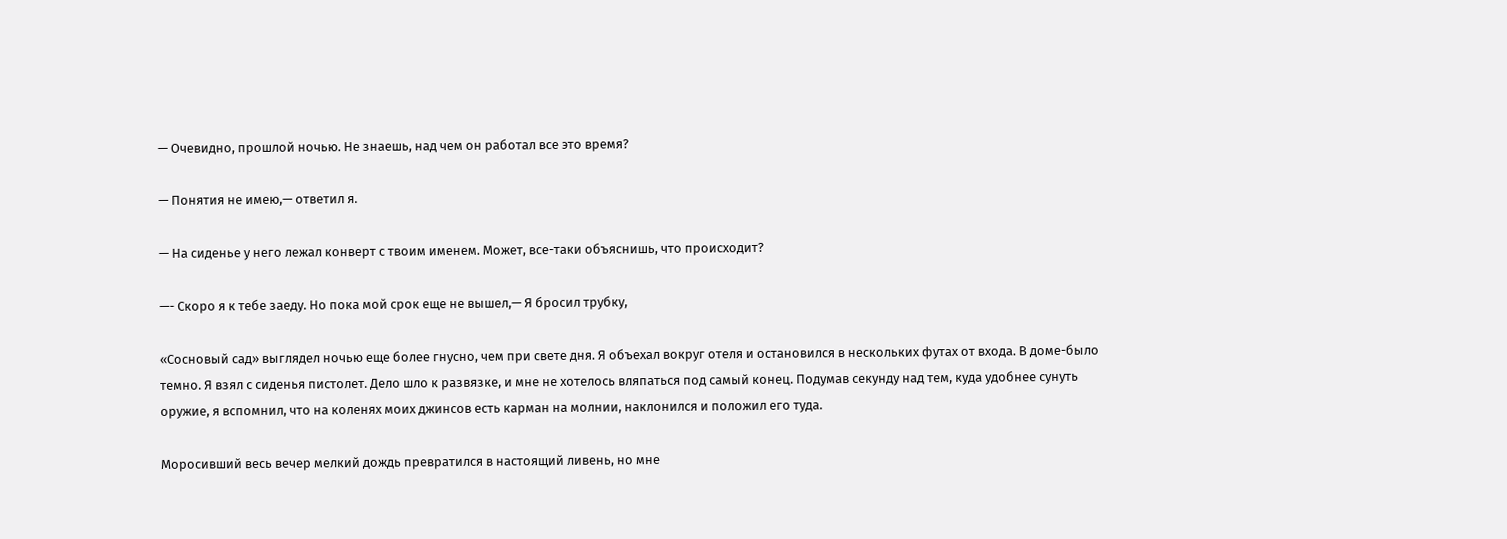— Очевидно, прошлой ночью. Не знаешь, над чем он работал все это время?

— Понятия не имею,— ответил я.

— На сиденье у него лежал конверт с твоим именем. Может, все-таки объяснишь, что происходит?

—- Скоро я к тебе заеду. Но пока мой срок еще не вышел,— Я бросил трубку,

«Сосновый сад» выглядел ночью еще более гнусно, чем при свете дня. Я объехал вокруг отеля и остановился в нескольких футах от входа. В доме-было темно. Я взял с сиденья пистолет. Дело шло к развязке, и мне не хотелось вляпаться под самый конец. Подумав секунду над тем, куда удобнее сунуть оружие, я вспомнил, что на коленях моих джинсов есть карман на молнии, наклонился и положил его туда.

Моросивший весь вечер мелкий дождь превратился в настоящий ливень, но мне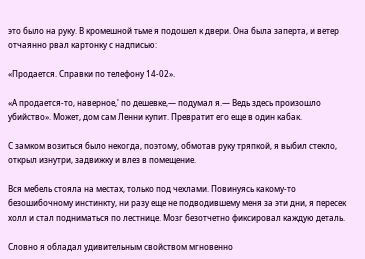это было на руку. В кромешной тьме я подошел к двери. Она была заперта, и ветер отчаянно рвал картонку с надписью:

«Продается. Справки по телефону 14-02».

«А продается-то, наверное,' по дешевке,— подумал я.— Ведь здесь произошло убийство». Может, дом сам Ленни купит. Превратит его еще в один кабак.

С замком возиться было некогда, поэтому, обмотав руку тряпкой, я выбил стекло, открыл изнутри, задвижку и влез в помещение.

Вся мебель стояла на местах, только под чехлами. Повинуясь какому-то безошибочному инстинкту, ни разу еще не подводившему меня за эти дни, я пересек холл и стал подниматься по лестнице. Мозг безотчетно фиксировал каждую деталь.

Словно я обладал удивительным свойством мгновенно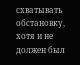схватывать обстановку, хотя и не должен был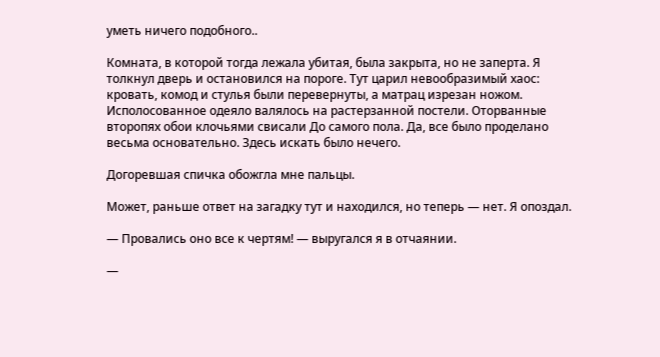уметь ничего подобного..

Комната, в которой тогда лежала убитая, была закрыта, но не заперта. Я толкнул дверь и остановился на пороге. Тут царил невообразимый хаос: кровать, комод и стулья были перевернуты, а матрац изрезан ножом. Исполосованное одеяло валялось на растерзанной постели. Оторванные второпях обои клочьями свисали До самого пола. Да, все было проделано весьма основательно. Здесь искать было нечего.

Догоревшая спичка обожгла мне пальцы.

Может, раньше ответ на загадку тут и находился, но теперь — нет. Я опоздал.

— Провались оно все к чертям! — выругался я в отчаянии.

—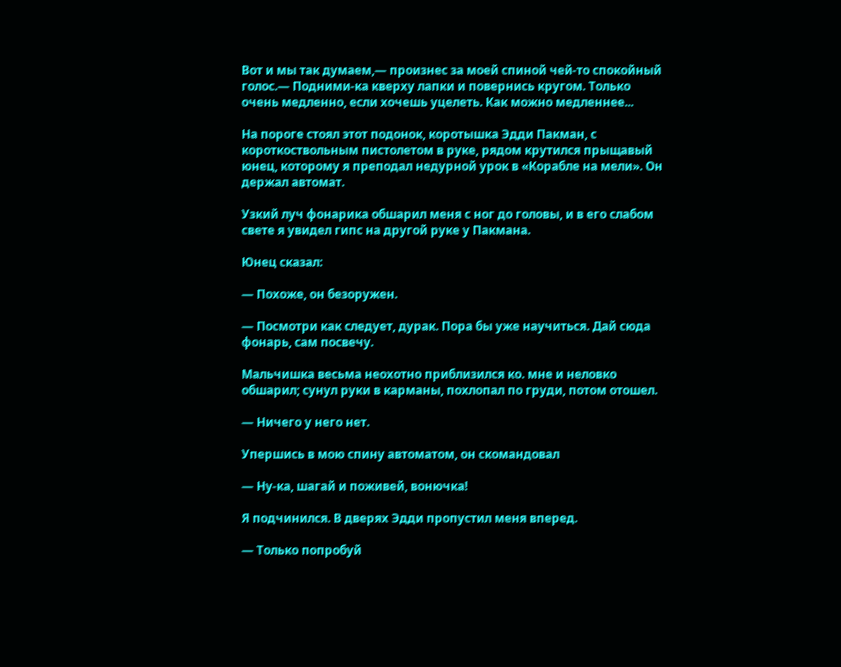Вот и мы так думаем,— произнес за моей спиной чей-то спокойный голос.— Подними-ка кверху лапки и повернись кругом. Только очень медленно, если хочешь уцелеть. Как можно медленнее...

На пороге стоял этот подонок, коротышка Эдди Пакман, с короткоствольным пистолетом в руке, рядом крутился прыщавый юнец, которому я преподал недурной урок в «Корабле на мели». Он держал автомат.

Узкий луч фонарика обшарил меня с ног до головы, и в его слабом свете я увидел гипс на другой руке у Пакмана.

Юнец сказал:

— Похоже, он безоружен.

— Посмотри как следует, дурак. Пора бы уже научиться. Дай сюда фонарь, сам посвечу.

Мальчишка весьма неохотно приблизился ко. мне и неловко обшарил; сунул руки в карманы, похлопал по груди, потом отошел.

— Ничего у него нет.

Упершись в мою спину автоматом, он скомандовал

— Ну-ка, шагай и поживей, вонючка!

Я подчинился. В дверях Эдди пропустил меня вперед.

— Только попробуй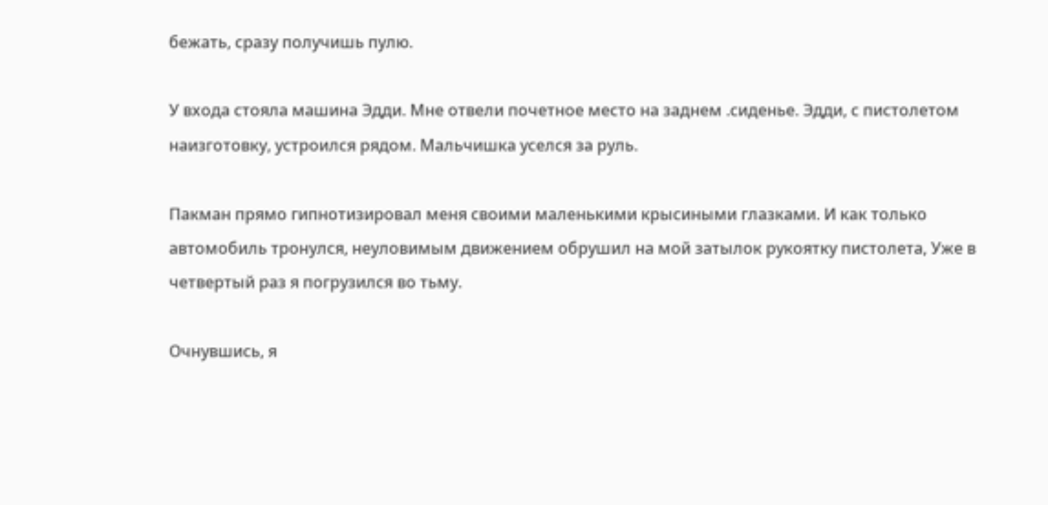бежать, сразу получишь пулю.

У входа стояла машина Эдди. Мне отвели почетное место на заднем .сиденье. Эдди, с пистолетом наизготовку, устроился рядом. Мальчишка уселся за руль.

Пакман прямо гипнотизировал меня своими маленькими крысиными глазками. И как только автомобиль тронулся, неуловимым движением обрушил на мой затылок рукоятку пистолета, Уже в четвертый раз я погрузился во тьму.

Очнувшись, я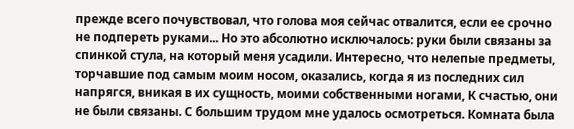прежде всего почувствовал, что голова моя сейчас отвалится, если ее срочно не подпереть руками... Но это абсолютно исключалось: руки были связаны за спинкой стула, на который меня усадили. Интересно, что нелепые предметы, торчавшие под самым моим носом, оказались, когда я из последних сил напрягся, вникая в их сущность, моими собственными ногами, К счастью, они не были связаны. С большим трудом мне удалось осмотреться. Комната была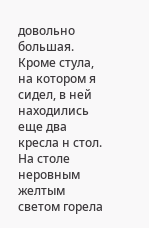довольно большая. Кроме стула, на котором я сидел, в ней находились еще два кресла н стол. На столе неровным желтым светом горела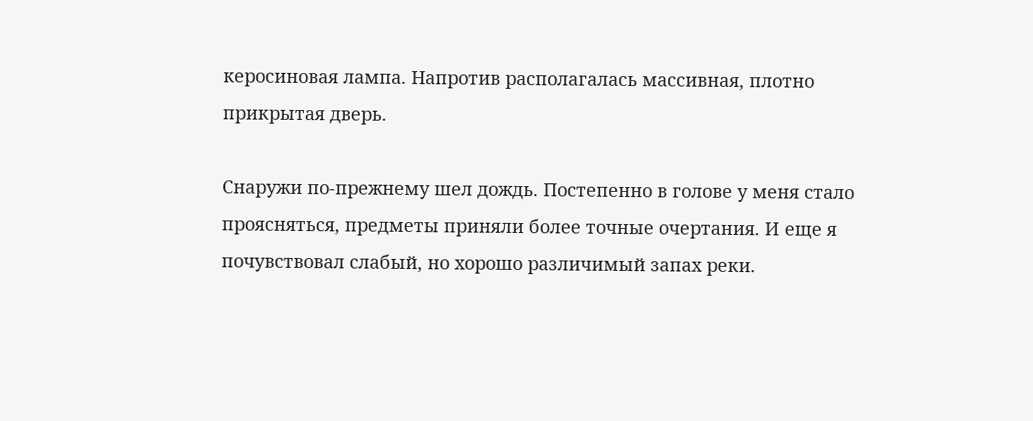керосиновая лампа. Напротив располагалась массивная, плотно прикрытая дверь.

Снаружи по-прежнему шел дождь. Постепенно в голове у меня стало проясняться, предметы приняли более точные очертания. И еще я почувствовал слабый, но хорошо различимый запах реки.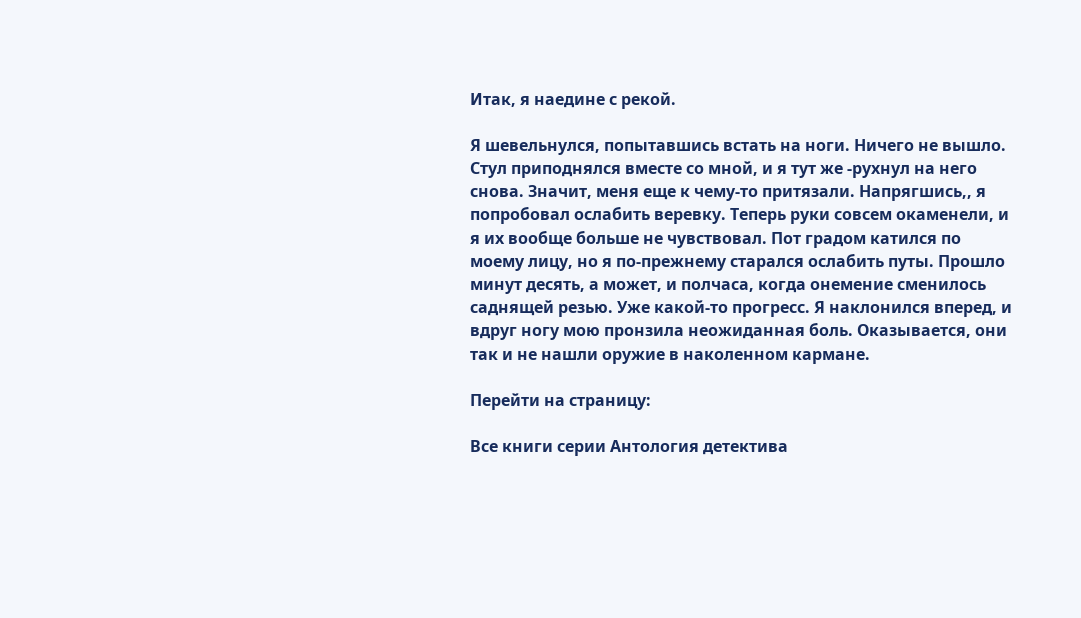Итак, я наедине с рекой.

Я шевельнулся, попытавшись встать на ноги. Ничего не вышло. Стул приподнялся вместе со мной, и я тут же -рухнул на него снова. Значит, меня еще к чему-то притязали. Напрягшись,, я попробовал ослабить веревку. Теперь руки совсем окаменели, и я их вообще больше не чувствовал. Пот градом катился по моему лицу, но я по-прежнему старался ослабить путы. Прошло минут десять, а может, и полчаса, когда онемение сменилось саднящей резью. Уже какой-то прогресс. Я наклонился вперед, и вдруг ногу мою пронзила неожиданная боль. Оказывается, они так и не нашли оружие в наколенном кармане.

Перейти на страницу:

Все книги серии Антология детектива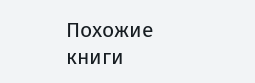Похожие книги